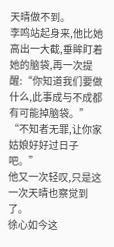天晴做不到。
李鸣站起身来,他比她高出一大截,垂眸盯着她的脑袋,再一次提醒:“你知道我们要做什么,此事成与不成都有可能掉脑袋。”
“不知者无罪,让你家姑娘好好过日子吧。”
他又一次轻叹,只是这一次天晴也察觉到了。
徐心如今这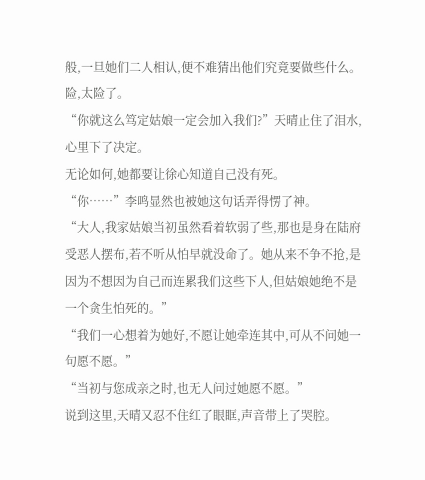般,一旦她们二人相认,便不难猜出他们究竟要做些什么。
险,太险了。
“你就这么笃定姑娘一定会加入我们?”天晴止住了泪水,心里下了决定。
无论如何,她都要让徐心知道自己没有死。
“你……”李鸣显然也被她这句话弄得愣了神。
“大人,我家姑娘当初虽然看着软弱了些,那也是身在陆府受恶人摆布,若不听从怕早就没命了。她从来不争不抢,是因为不想因为自己而连累我们这些下人,但姑娘她绝不是一个贪生怕死的。”
“我们一心想着为她好,不愿让她牵连其中,可从不问她一句愿不愿。”
“当初与您成亲之时,也无人问过她愿不愿。”
说到这里,天晴又忍不住红了眼眶,声音带上了哭腔。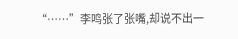“……”李鸣张了张嘴,却说不出一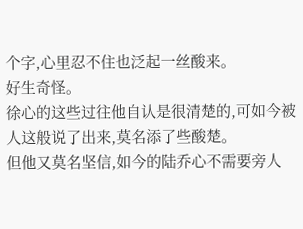个字,心里忍不住也泛起一丝酸来。
好生奇怪。
徐心的这些过往他自认是很清楚的,可如今被人这般说了出来,莫名添了些酸楚。
但他又莫名坚信,如今的陆乔心不需要旁人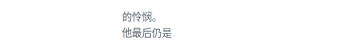的怜悯。
他最后仍是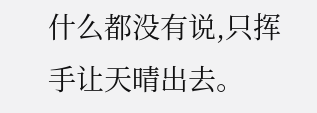什么都没有说,只挥手让天晴出去。